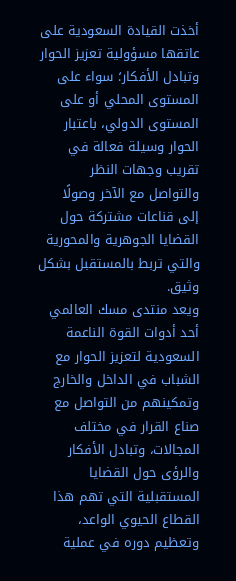أخذت القيادة السعودية على عاتقها مسؤولية تعزيز الحوار وتبادل الأفكار؛ سواء على المستوى المحلي أو على المستوى الدولي، باعتبار الحوار وسيلة فعالة في تقريب وجهات النظر والتواصل مع الآخر وصولًا إلى قناعات مشتركة حول القضايا الجوهرية والمحورية والتي تربط بالمستقبل بشكل وثيق.
ويعد منتدى مسك العالمي أحد أدوات القوة الناعمة السعودية لتعزيز الحوار مع الشباب في الداخل والخارج وتمكينهم من التواصل مع صناع القرار في مختلف المجالات، وتبادل الأفكار والرؤى حول القضايا المستقبلية التي تهم هذا القطاع الحيوي الواعد، وتعظيم دوره في عملية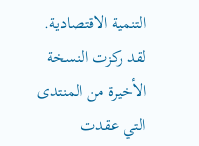التنمية الاقتصادية.
لقد ركزت النسخة الأخيرة من المنتدى التي عقدت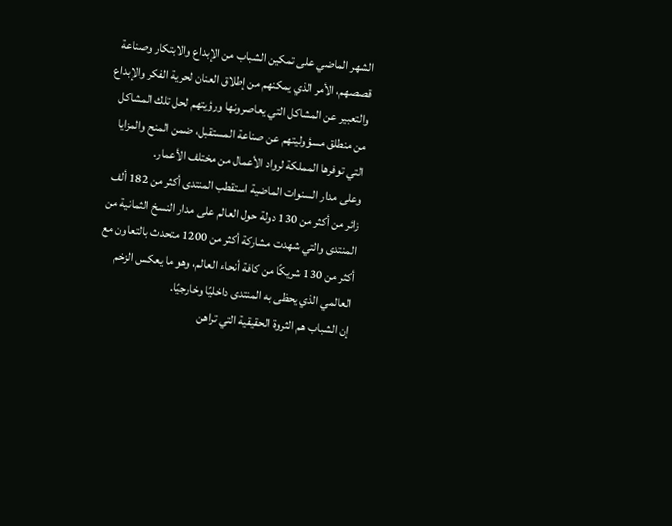الشهر الماضي على تمكين الشباب من الإبداع والابتكار وصناعة قصصهم، الأمر الذي يمكنهم من إطلاق العنان لحرية الفكر والإبداع والتعبير عن المشاكل التي يعاصرونها ورؤيتهم لحل تلك المشاكل من منطلق مسؤوليتهم عن صناعة المستقبل، ضمن المنح والمزايا التي توفرها المملكة لرواد الأعمال من مختلف الأعمار.
وعلى مدار السنوات الماضية استقطب المنتدى أكثر من 182 ألف زائر من أكثر من 130 دولة حول العالم على مدار النسخ الثمانية من المنتدى والتي شهدت مشاركة أكثر من 1200 متحدث بالتعاون مع أكثر من 130 شريكًا من كافة أنحاء العالم، وهو ما يعكس الزخم العالمي الذي يحظى به المنتدى داخليًا وخارجيًا.
إن الشباب هم الثروة الحقيقية التي تراهن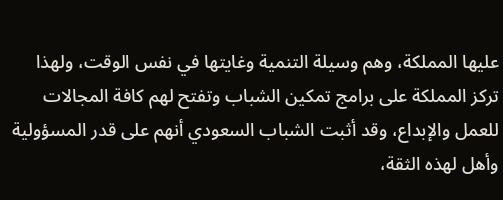عليها المملكة، وهم وسيلة التنمية وغايتها في نفس الوقت، ولهذا تركز المملكة على برامج تمكين الشباب وتفتح لهم كافة المجالات للعمل والإبداع، وقد أثبت الشباب السعودي أنهم على قدر المسؤولية وأهل لهذه الثقة،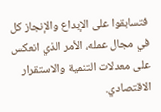فتسابقوا على الإبداع والإنجاز كل في مجال عمله، الأمر الذي انعكس على معدلات التنمية والاستقرار الاقتصادي.